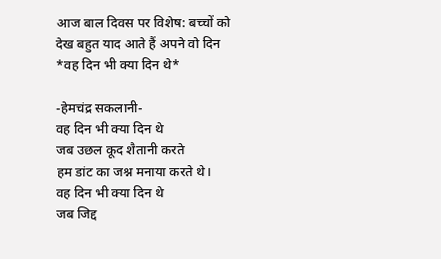आज बाल दिवस पर विशेष: बच्चों को देख बहुत याद आते हैं अपने वो दिन
*वह दिन भी क्या दिन थे*

-हेमचंद्र सकलानी-
वह दिन भी क्या दिन थे
जब उछल कूद शैतानी करते
हम डांट का जश्न मनाया करते थे।
वह दिन भी क्या दिन थे
जब जिद्द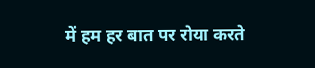में हम हर बात पर रोया करते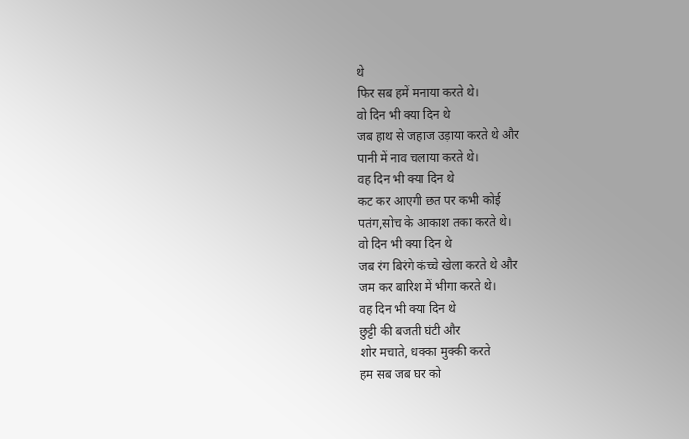थे
फिर सब हमें मनाया करते थे।
वो दिन भी क्या दिन थे
जब हाथ से जहाज उड़ाया करते थे और
पानी में नाव चलाया करते थे।
वह दिन भी क्या दिन थे
कट कर आएगी छत पर कभी कोई
पतंग,सोच के आकाश तका करते थे।
वो दिन भी क्या दिन थे
जब रंग बिरंगे कंच्चे खेला करते थे और
जम कर बारिश में भीगा करते थे।
वह दिन भी क्या दिन थे
छुट्टी की बजती घंटी और
शोर मचाते, धक्का मुक्की करते
हम सब जब घर को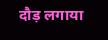दौड़ लगाया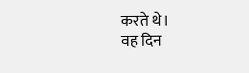करते थे।
वह दिन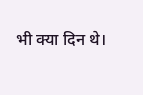भी क्या दिन थे।